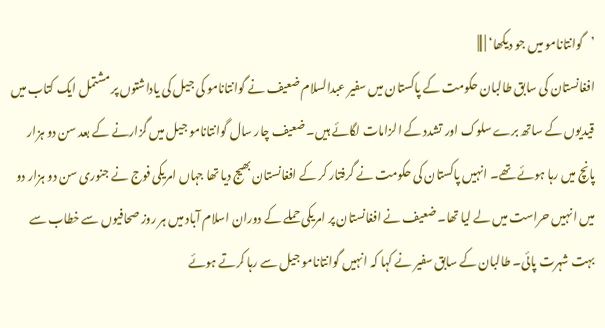’گوانتانامو میں جو دیکھا‘ | |||
افغانستان کی سابق طالبان حکومت کے پاکستان میں سفیر عبدالسلام ضعیف نے گوانتانامو کی جیل کی یاداشتوں پر مشتمل ایک کتاب میں قیدیوں کے ساتھ برے سلوک اور تشدد کے الزامات لگائے ہیں۔ ضعیف چار سال گوانتانامو جیل میں گزارنے کے بعد سن دو ہزار پانچ میں رہا ہوئے تھے۔ انہیں پاکستان کی حکومت نے گرفتار کر کے افغانستان بھیج دیا تھا جہاں امریکی فوج نے جنوری سن دو ہزار دو میں انہیں حراست میں لے لیا تھا۔ ضعیف نے افغانستان پر امریکی حملے کے دوران اسلام آباد میں ہر روز صحافیوں سے خطاب سے بہت شہرت پائی۔ طالبان کے سابق سفیر نے کہا کہ انہیں گوانتانامو جیل سے رہا کرتے ہوئے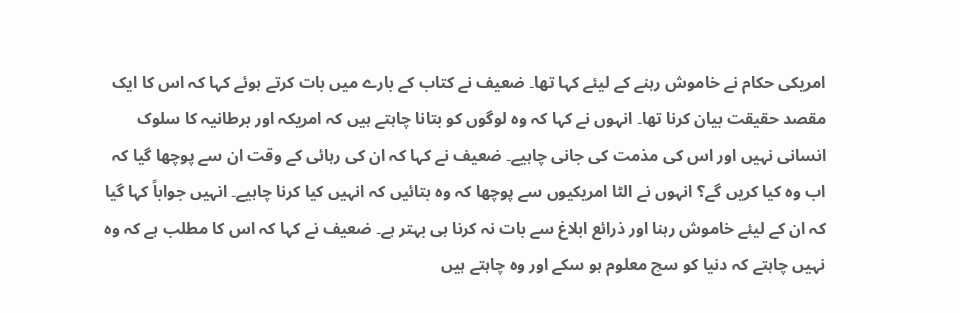امریکی حکام نے خاموش رہنے کے لیئے کہا تھا۔ ضعیف نے کتاب کے بارے میں بات کرتے ہوئے کہا کہ اس کا ایک مقصد حقیقت بیان کرنا تھا۔ انہوں نے کہا کہ وہ لوگوں کو بتانا چاہتے ہیں کہ امریکہ اور برطانیہ کا سلوک انسانی نہیں اور اس کی مذمت کی جانی چاہیے۔ ضعیف نے کہا کہ ان کی رہائی کے وقت ان سے پوچھا گیا کہ اب وہ کیا کریں گے؟ انہوں نے الٹا امریکیوں سے پوچھا کہ وہ بتائیں کہ انہیں کیا کرنا چاہیے۔ انہیں جواباً کہا گیا کہ ان کے لیئے خاموش رہنا اور ذرائع ابلاغ سے بات نہ کرنا ہی بہتر ہے۔ ضعیف نے کہا کہ اس کا مطلب ہے کہ وہ نہیں چاہتے کہ دنیا کو سچ معلوم ہو سکے اور وہ چاہتے ہیں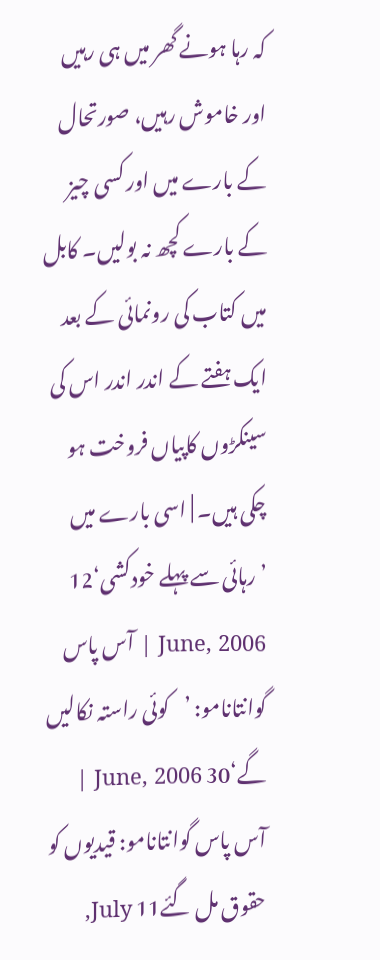کہ رہا ہونے گھر میں ہی رہیں اور خاموش رہیں، صورتحال کے بارے میں اور کسی چیز کے بارے کچھ نہ بولیں۔ کابل میں کتاب کی رونمائی کے بعد ایک ہفتے کے اندر اندر اس کی سینکڑوں کاپیاں فروخت ہو چکی ہیں۔ | اسی بارے میں ’رہائی سے پہلے خودکشی‘12 June, 2006 | آس پاس گوانتانامو: ’کوئی راستہ نکالیں گے‘30 June, 2006 | آس پاس گوانتانامو: قیدیوں کو حقوق مل گئے11 July,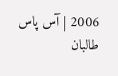2006 | آس پاس طالبان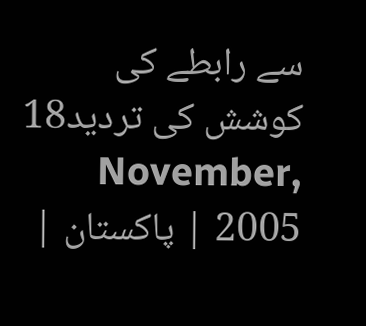سے رابطے کی کوشش کی تردید18 November, 2005 | پاکستان |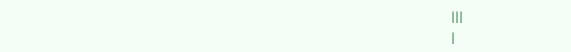|||
|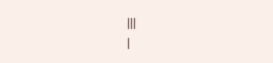|||
|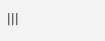|||